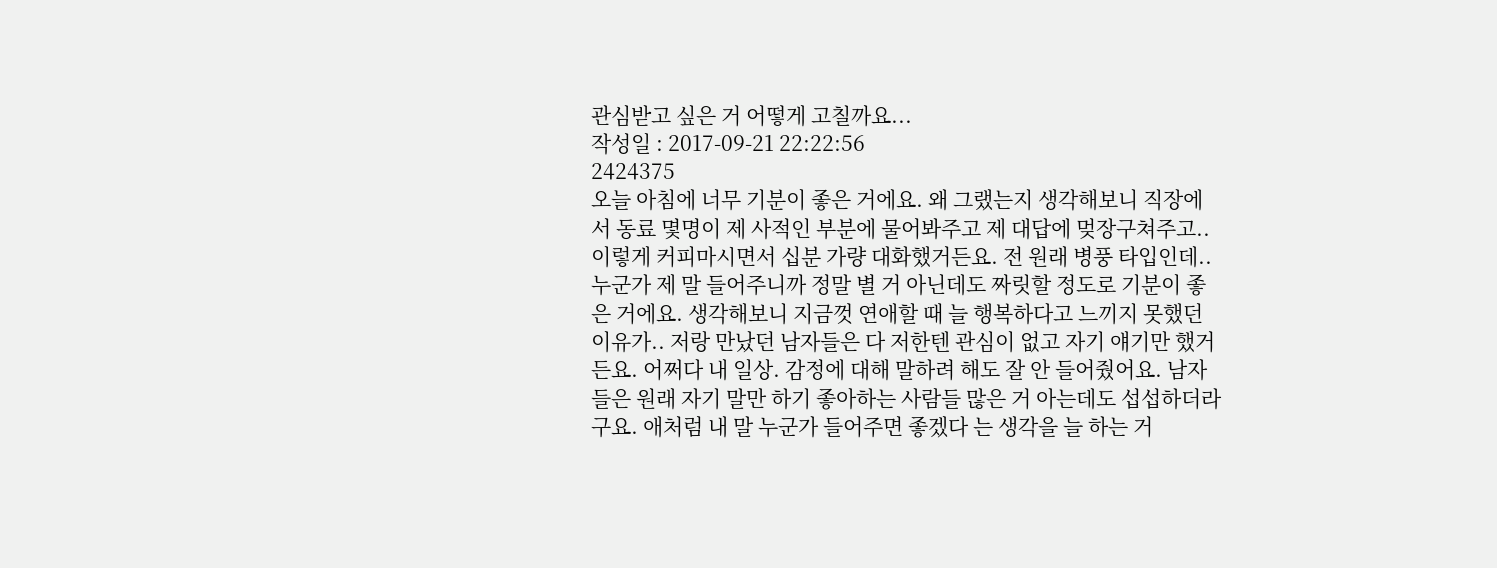관심받고 싶은 거 어떻게 고칠까요...
작성일 : 2017-09-21 22:22:56
2424375
오늘 아침에 너무 기분이 좋은 거에요. 왜 그랬는지 생각해보니 직장에서 동료 몇명이 제 사적인 부분에 물어봐주고 제 대답에 멎장구쳐주고.. 이렇게 커피마시면서 십분 가량 대화했거든요. 전 원래 병풍 타입인데.. 누군가 제 말 들어주니까 정말 별 거 아닌데도 짜릿할 정도로 기분이 좋은 거에요. 생각해보니 지금껏 연애할 때 늘 행복하다고 느끼지 못했던 이유가.. 저랑 만났던 남자들은 다 저한텐 관심이 없고 자기 얘기만 했거든요. 어쩌다 내 일상. 감정에 대해 말하려 해도 잘 안 들어줬어요. 남자들은 원래 자기 말만 하기 좋아하는 사람들 많은 거 아는데도 섭섭하더라구요. 애처럼 내 말 누군가 들어주면 좋겠다 는 생각을 늘 하는 거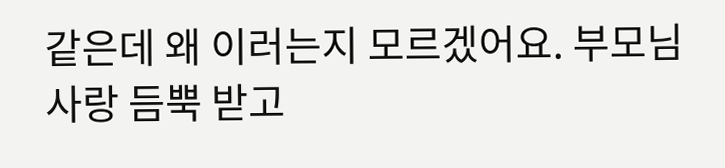같은데 왜 이러는지 모르겠어요. 부모님 사랑 듬뿍 받고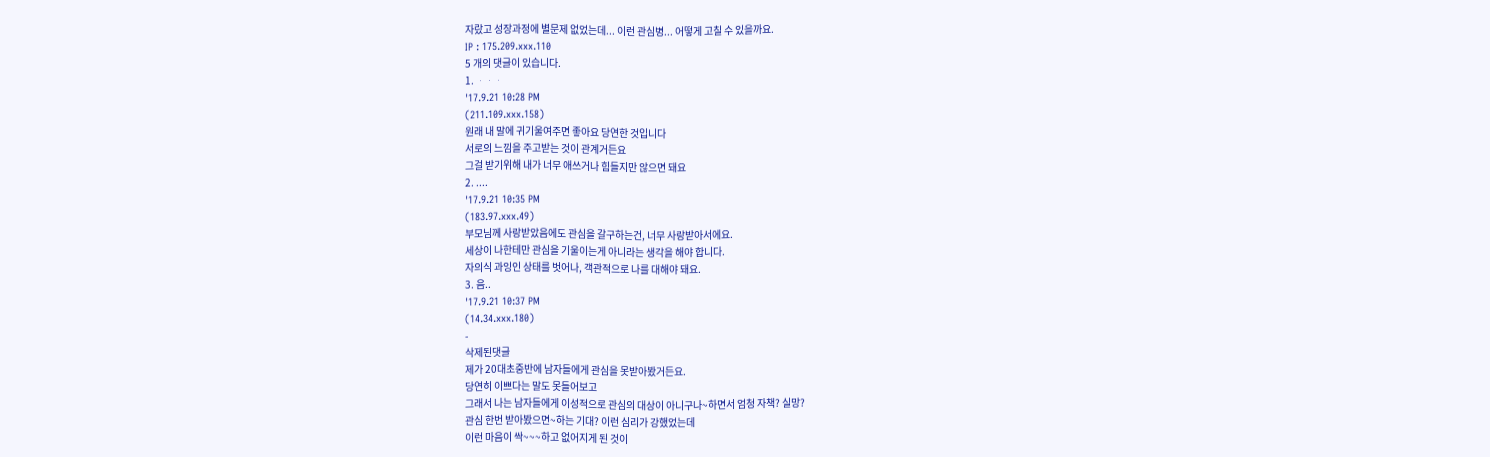자랐고 성장과정에 별문제 없었는데... 이런 관심병... 어떻게 고칠 수 있을까요.
IP : 175.209.xxx.110
5 개의 댓글이 있습니다.
1. ᆞᆞᆞ
'17.9.21 10:28 PM
(211.109.xxx.158)
원래 내 말에 귀기울여주면 좋아요 당연한 것입니다
서로의 느낌을 주고받는 것이 관계거든요
그걸 받기위해 내가 너무 애쓰거나 힘들지만 않으면 돼요
2. ....
'17.9.21 10:35 PM
(183.97.xxx.49)
부모님께 사랑받았음에도 관심을 갈구하는건, 너무 사랑받아서에요.
세상이 나한테만 관심을 기울이는게 아니라는 생각을 해야 합니다.
자의식 과잉인 상태를 벗어나, 객관적으로 나를 대해야 돼요.
3. 음..
'17.9.21 10:37 PM
(14.34.xxx.180)
-
삭제된댓글
제가 20대초중반에 남자들에게 관심을 못받아봤거든요.
당연히 이쁘다는 말도 못들어보고
그래서 나는 남자들에게 이성적으로 관심의 대상이 아니구나~하면서 엄청 자책? 실망?
관심 한번 받아봤으면~하는 기대? 이런 심리가 강했었는데
이런 마음이 싹~~~하고 없어지게 된 것이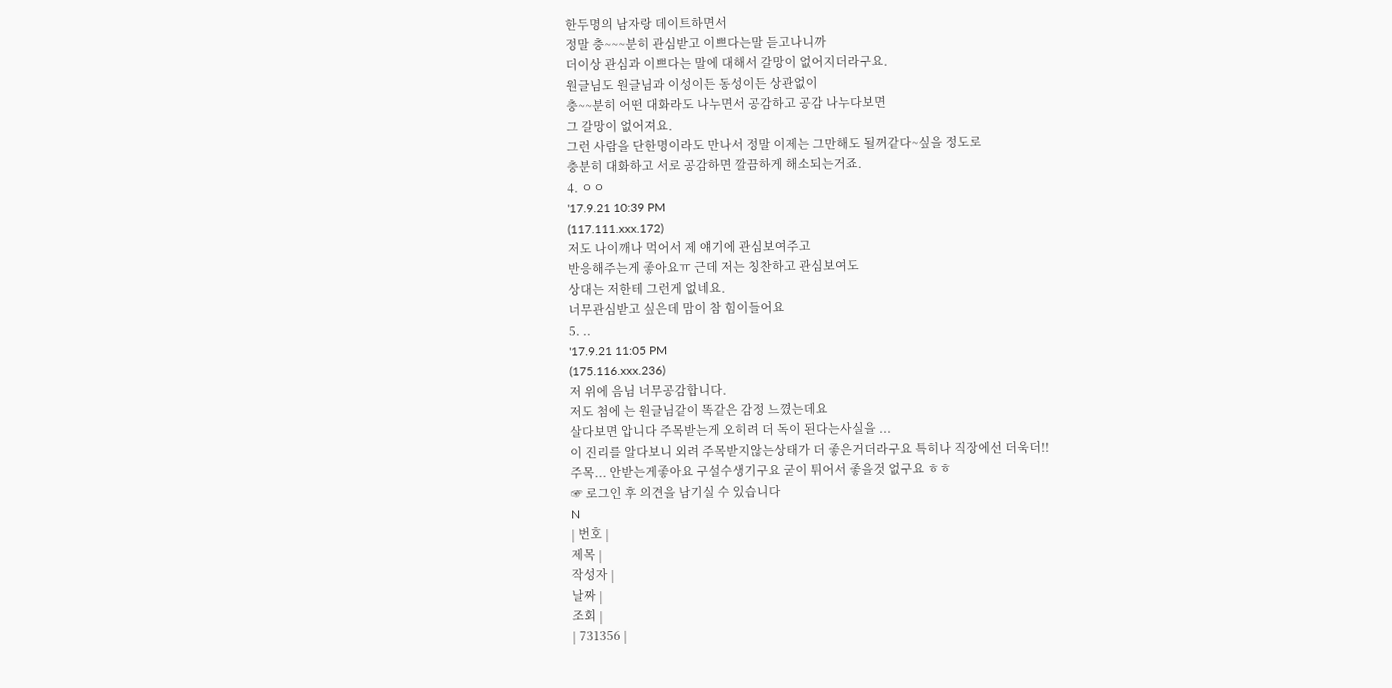한두명의 남자랑 데이트하면서
정말 충~~~분히 관심받고 이쁘다는말 듣고나니까
더이상 관심과 이쁘다는 말에 대해서 갈망이 없어지더라구요.
원글님도 원글님과 이성이든 동성이든 상관없이
충~~분히 어떤 대화라도 나누면서 공감하고 공감 나누다보면
그 갈망이 없어져요.
그런 사람을 단한명이라도 만나서 정말 이제는 그만해도 될꺼같다~싶을 정도로
충분히 대화하고 서로 공감하면 깔끔하게 해소되는거죠.
4. ㅇㅇ
'17.9.21 10:39 PM
(117.111.xxx.172)
저도 나이깨나 먹어서 제 얘기에 관심보여주고
반응해주는게 좋아요ㅠ 근데 저는 칭찬하고 관심보여도
상대는 저한테 그런게 없네요.
너무관심받고 싶은데 맘이 참 힘이들어요
5. ..
'17.9.21 11:05 PM
(175.116.xxx.236)
저 위에 음님 너무공감합니다.
저도 첨에 는 원글님같이 똑같은 감정 느꼈는데요
살다보면 압니다 주목받는게 오히려 더 독이 된다는사실을 ...
이 진리를 알다보니 외려 주목받지않는상태가 더 좋은거더라구요 특히나 직장에선 더욱더!!
주목... 안받는게좋아요 구설수생기구요 굳이 튀어서 좋을것 없구요 ㅎㅎ
☞ 로그인 후 의견을 남기실 수 있습니다
N
| 번호 |
제목 |
작성자 |
날짜 |
조회 |
| 731356 |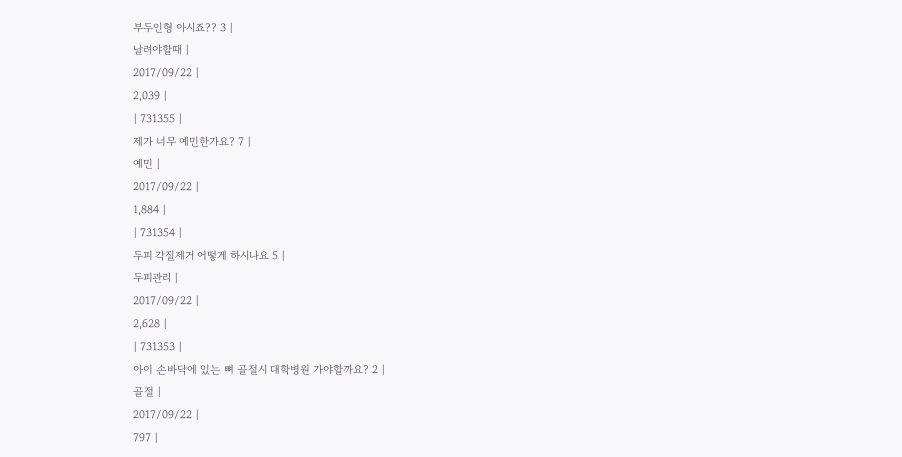부두인형 아시죠?? 3 |
날려야할때 |
2017/09/22 |
2,039 |
| 731355 |
제가 너무 예민한가요? 7 |
예민 |
2017/09/22 |
1,884 |
| 731354 |
두피 각질제거 어떻게 하시나요 5 |
두피관리 |
2017/09/22 |
2,628 |
| 731353 |
아이 손바닥에 있는 뼈 골절시 대학병원 가야할까요? 2 |
골절 |
2017/09/22 |
797 |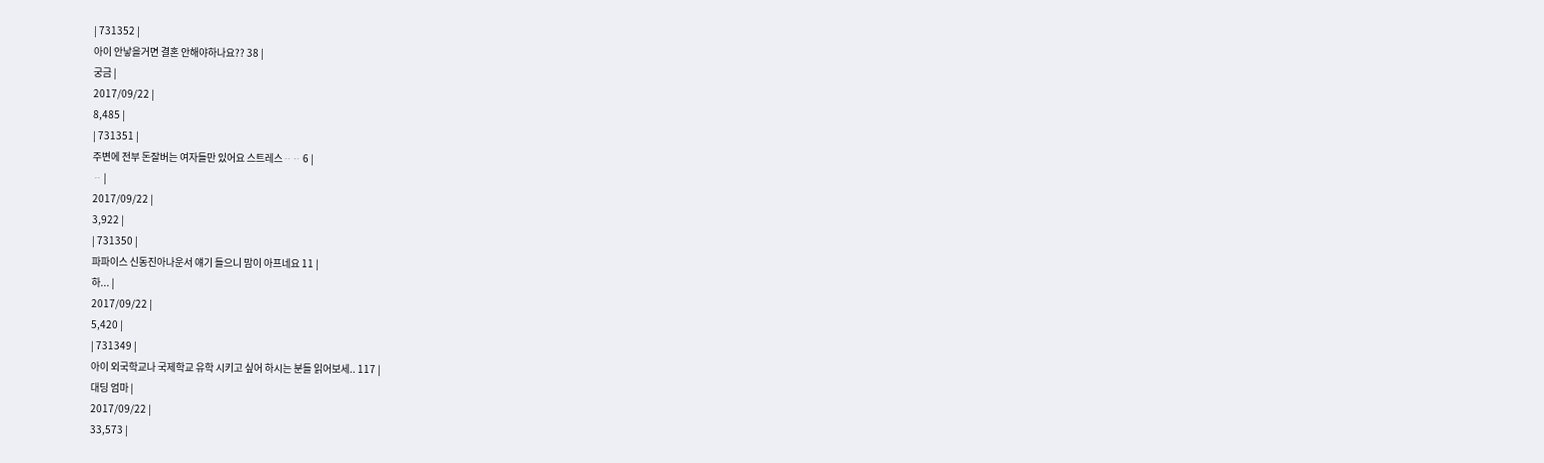| 731352 |
아이 안낳을거면 결혼 안해야하나요?? 38 |
궁금 |
2017/09/22 |
8,485 |
| 731351 |
주변에 전부 돈잘버는 여자들만 있어요 스트레스ᆢᆢ 6 |
ᆢ |
2017/09/22 |
3,922 |
| 731350 |
파파이스 신동진아나운서 얘기 들으니 맘이 아프네요 11 |
하... |
2017/09/22 |
5,420 |
| 731349 |
아이 외국학교나 국제학교 유학 시키고 싶어 하시는 분들 읽어보세.. 117 |
대딩 엄마 |
2017/09/22 |
33,573 |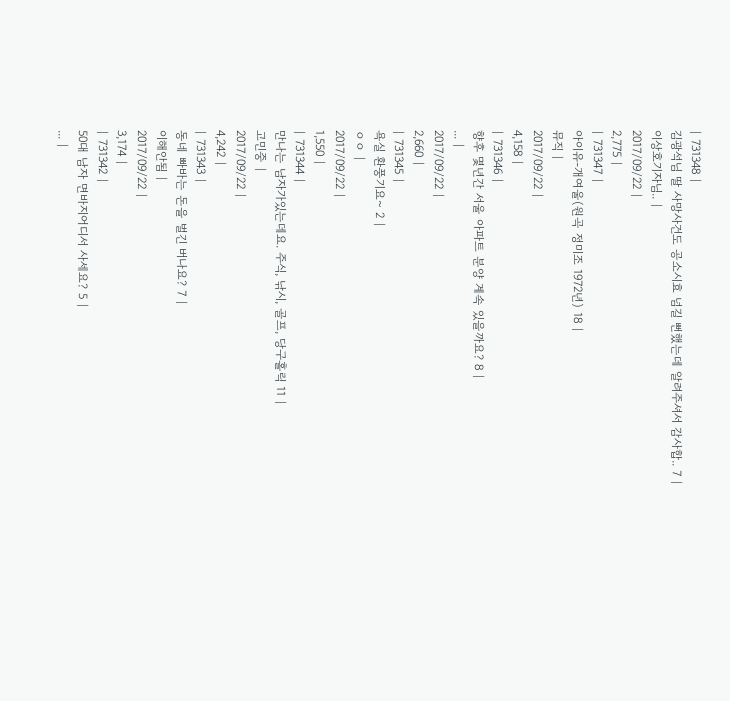| 731348 |
김광석님 딸 사망사건도 공소시효 넘길 뻔했는데 알려주셔서 감사합.. 7 |
이상호기자님.. |
2017/09/22 |
2,775 |
| 731347 |
아이유-개여울(원곡 정미조 1972년) 18 |
뮤직 |
2017/09/22 |
4,158 |
| 731346 |
향후 몇년간 서울 아파트 분양 계속 있을까요? 8 |
... |
2017/09/22 |
2,660 |
| 731345 |
욕실 환풍기요~ 2 |
ㅇㅇ |
2017/09/22 |
1,550 |
| 731344 |
만나는 남자가있는데요. 주식, 낚시, 골프, 당구홀릭 11 |
고민중 |
2017/09/22 |
4,242 |
| 731343 |
동네 빠바는 돈을 벌긴 버나요? 7 |
이해안됨 |
2017/09/22 |
3,174 |
| 731342 |
50대 남자 면바지어디서 사세요? 5 |
... |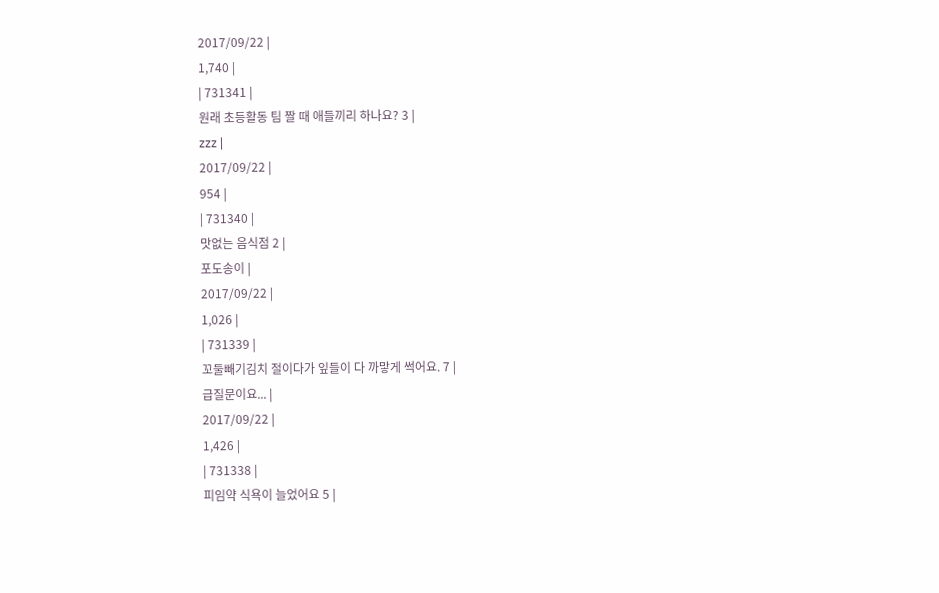2017/09/22 |
1,740 |
| 731341 |
원래 초등활동 팀 짤 때 애들끼리 하나요? 3 |
zzz |
2017/09/22 |
954 |
| 731340 |
맛없는 음식점 2 |
포도송이 |
2017/09/22 |
1,026 |
| 731339 |
꼬둘빼기김치 절이다가 잎들이 다 까맣게 썩어요. 7 |
급질문이요... |
2017/09/22 |
1,426 |
| 731338 |
피임약 식욕이 늘었어요 5 |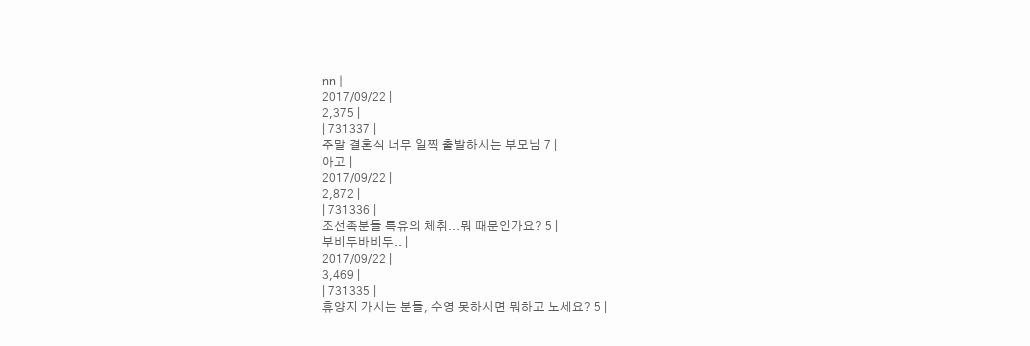nn |
2017/09/22 |
2,375 |
| 731337 |
주말 결혼식 너무 일찍 출발하시는 부모님 7 |
아고 |
2017/09/22 |
2,872 |
| 731336 |
조선족분들 특유의 체취...뭐 때문인가요? 5 |
부비두바비두.. |
2017/09/22 |
3,469 |
| 731335 |
휴양지 가시는 분들, 수영 못하시면 뭐하고 노세요? 5 |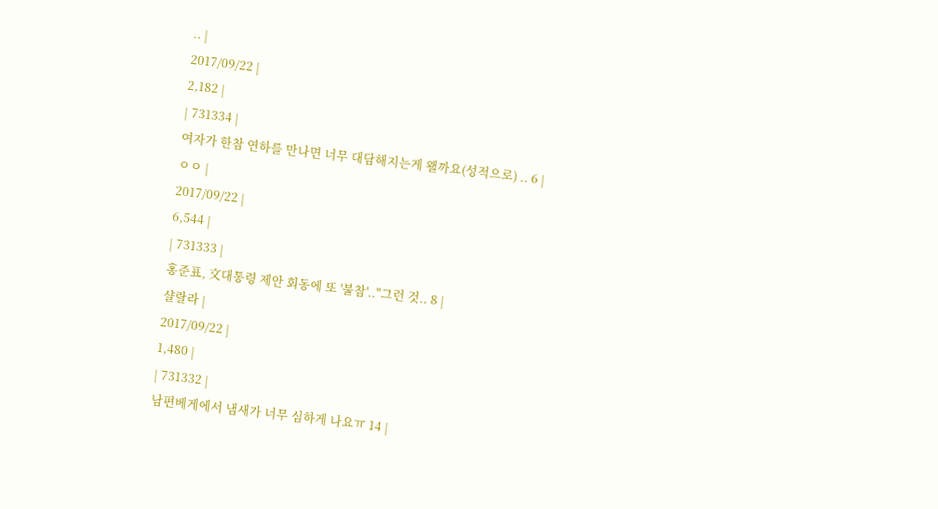.. |
2017/09/22 |
2,182 |
| 731334 |
여자가 한참 연하를 만나면 너무 대담해지는게 왤까요(성적으로) .. 6 |
ㅇㅇ |
2017/09/22 |
6,544 |
| 731333 |
홍준표, 文대통령 제안 회동에 또 '불참'.."그런 것.. 8 |
샬랄라 |
2017/09/22 |
1,480 |
| 731332 |
남편베게에서 냄새가 너무 심하게 나요ㅠ 14 |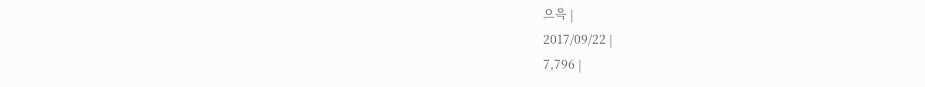으윽 |
2017/09/22 |
7,796 |